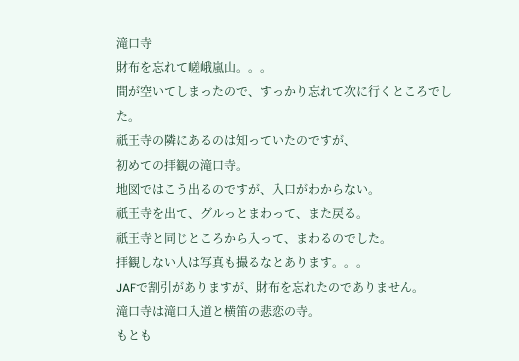滝口寺
財布を忘れて嵯峨嵐山。。。
間が空いてしまったので、すっかり忘れて次に行くところでした。
祇王寺の隣にあるのは知っていたのですが、
初めての拝観の滝口寺。
地図ではこう出るのですが、入口がわからない。
祇王寺を出て、グルっとまわって、また戻る。
祇王寺と同じところから入って、まわるのでした。
拝観しない人は写真も撮るなとあります。。。
JAFで割引がありますが、財布を忘れたのでありません。
滝口寺は滝口入道と横笛の悲恋の寺。
もとも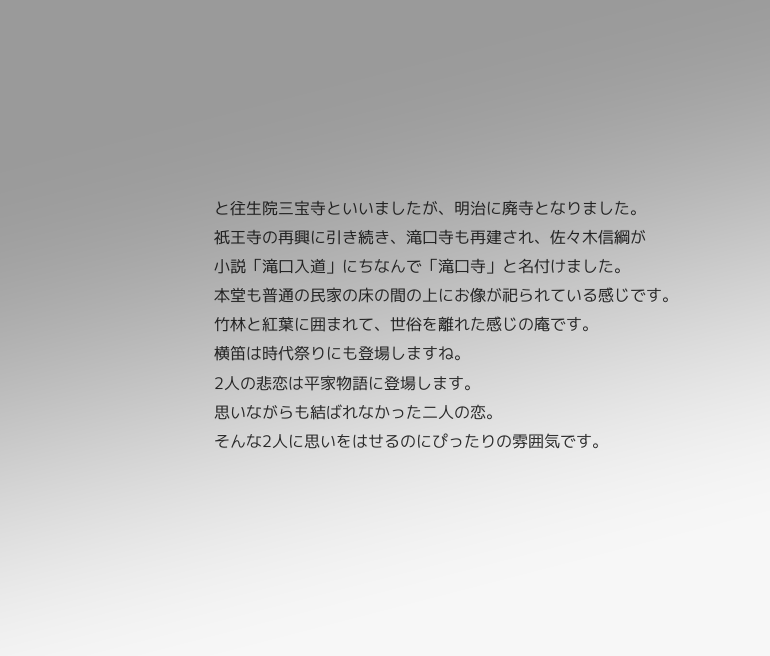と往生院三宝寺といいましたが、明治に廃寺となりました。
祇王寺の再興に引き続き、滝口寺も再建され、佐々木信綱が
小説「滝口入道」にちなんで「滝口寺」と名付けました。
本堂も普通の民家の床の間の上にお像が祀られている感じです。
竹林と紅葉に囲まれて、世俗を離れた感じの庵です。
横笛は時代祭りにも登場しますね。
2人の悲恋は平家物語に登場します。
思いながらも結ばれなかった二人の恋。
そんな2人に思いをはせるのにぴったりの雰囲気です。